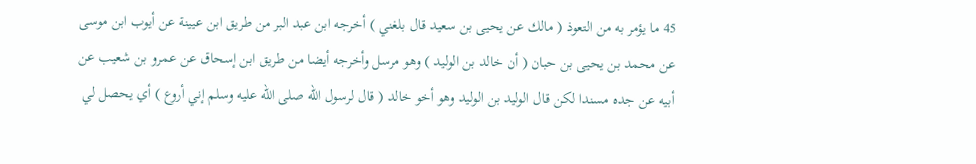45 ما يؤمر به من التعوذ ( مالك عن يحيى بن سعيد قال بلغني ) أخرجه ابن عبد البر من طريق ابن عيينة عن أيوب ابن موسى عن محمد بن يحيى بن حبان ( أن خالد بن الوليد ) وهو مرسل وأخرجه أيضا من طريق ابن إسحاق عن عمرو بن شعيب عن أبيه عن جده مسندا لكن قال الوليد بن الوليد وهو أخو خالد ( قال لرسول الله صلى الله عليه وسلم إني أروع ) أي يحصل لي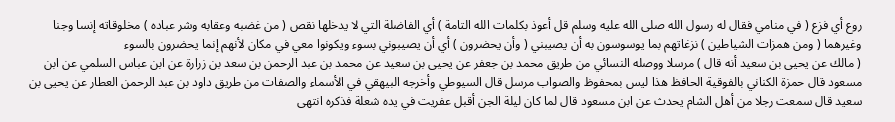روع أي فزع ( في منامي فقال له رسول الله صلى الله عليه وسلم قل أعوذ بكلمات الله التامة ) أي الفاضلة التي لا يدخلها نقص ( من غضبه وعقابه وشر عباده ) مخلوقاته إنسا وجنا وغيرهما ( ومن همزات الشياطين ) نزغاتهم بما يوسوسون به أن يصيبني ( وأن يحضرون ) أي أن يصيبوني بسوء ويكونوا معي في مكان لأنهم إنما يحضرون بالسوء
( مالك عن يحيى بن سعيد أنه قال ) مرسلا ووصله النسائي من طريق محمد بن جعفر عن يحيى بن سعيد عن محمد بن عبد الرحمن بن سعد بن زرارة عن ابن عباس السلمي عن ابن مسعود قال حمزة الكناني بالفوقية الحافظ هذا ليس بمحفوظ والصواب مرسل قال السيوطي وأخرجه البيهقي في الأسماء والصفات من طريق داود بن عبد الرحمن العطار عن يحيى بن سعيد قال سمعت رجلا من أهل الشام يحدث عن ابن مسعود قال لما كان ليلة الجن أقبل عفريت في يده شعلة فذكره انتهى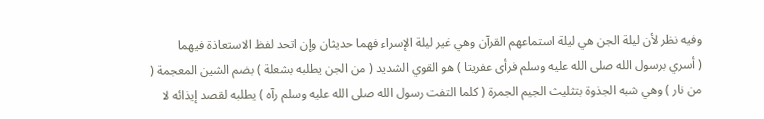وفيه نظر لأن ليلة الجن هي ليلة استماعهم القرآن وهي غير ليلة الإسراء فهما حديثان وإن اتحد لفظ الاستعاذة فيهما
( أسري برسول الله صلى الله عليه وسلم فرأى عفريتا ) هو القوي الشديد ( من الجن يطلبه بشعلة ) بضم الشين المعجمة ( من نار ) وهي شبه الجذوة بتثليث الجيم الجمرة ( كلما التفت رسول الله صلى الله عليه وسلم رآه ) يطلبه لقصد إيذائه لا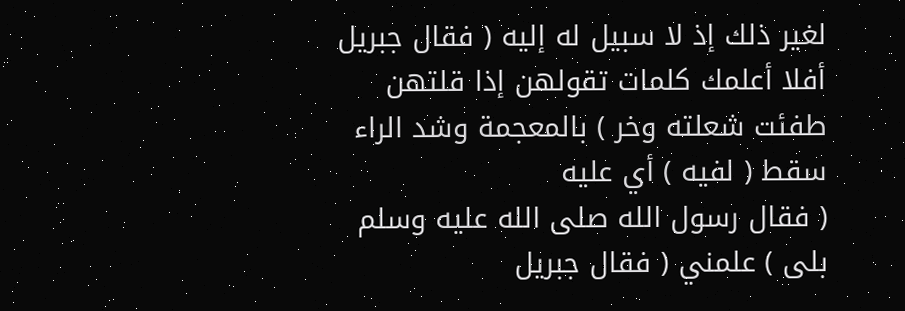لغير ذلك إذ لا سبيل له إليه ( فقال جبريل أفلا أعلمك كلمات تقولهن إذا قلتهن طفئت شعلته وخر ) بالمعجمة وشد الراء سقط ( لفيه ) أي عليه
( فقال رسول الله صلى الله عليه وسلم بلى ) علمني ( فقال جبريل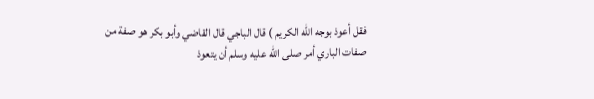فقل أعوذ بوجه الله الكريم ) قال الباجي قال القاضي وأبو بكر هو صفة من صفات الباري أمر صلى الله عليه وسلم أن يتعوذ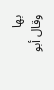بها
وقال أبو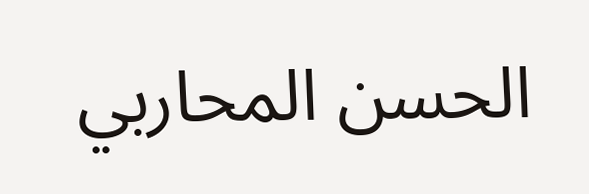الحسن المحاربي